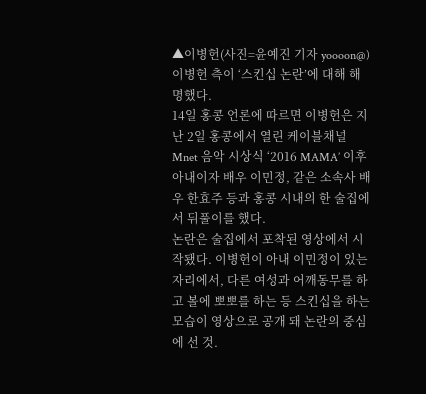▲이병헌(사진=윤예진 기자 yoooon@)
이병헌 측이 ‘스킨십 논란’에 대해 해명했다.
14일 홍콩 언론에 따르면 이병헌은 지난 2일 홍콩에서 열린 케이블채널 Mnet 음악 시상식 ‘2016 MAMA’ 이후 아내이자 배우 이민정, 같은 소속사 배우 한효주 등과 홍콩 시내의 한 술집에서 뒤풀이를 했다.
논란은 술집에서 포착된 영상에서 시작됐다. 이병헌이 아내 이민정이 있는 자리에서, 다른 여성과 어깨동무를 하고 볼에 뽀뽀를 하는 등 스킨십을 하는 모습이 영상으로 공개 돼 논란의 중심에 선 것.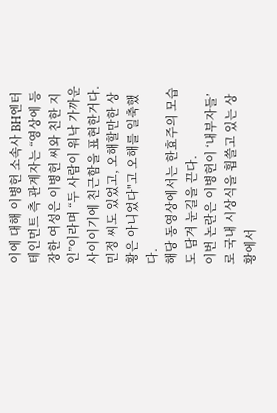이에 대해 이병헌 소속사 BH엔터테인먼트 측 관계자는 “영상에 등장한 여성은 이병헌 씨와 친한 지인”이라며 “두 사람이 워낙 가까운 사이이기에 친근함을 표현한거다. 민정 씨도 있었고, 오해할만한 상황은 아니었다"고 오해를 일축했다.
해당 동영상에서는 한효주의 모습도 담겨 눈길을 끈다.
이번 논란은 이병헌이 ‘내부자들’로 국내 시상식을 휩쓸고 있는 상황에서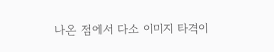나온 점에서 다소 이미지 타격이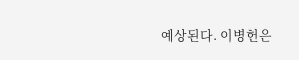예상된다. 이병헌은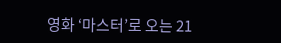영화 ‘마스터’로 오는 21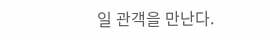일 관객을 만난다.